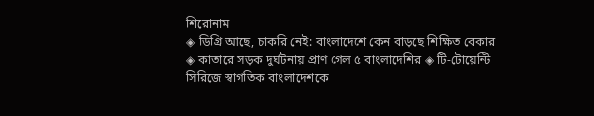শিরোনাম
◈ ডিগ্রি আছে, চাকরি নেই: বাংলাদেশে কেন বাড়ছে শিক্ষিত বেকার ◈ কাতারে সড়ক দুর্ঘটনায় প্রাণ গেল ৫ বাংলাদেশির ◈ টি-টো‌য়ে‌ন্টি সি‌রি‌জে স্বাগ‌তিক বাংলাদেশকে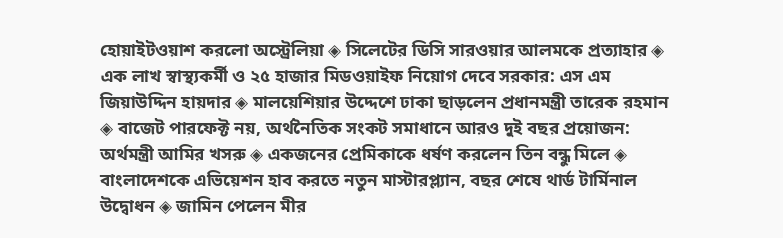হোয়াইটওয়াশ করলো অস্ট্রেলিয়া ◈ সিলেটের ডিসি সারওয়ার আলমকে প্রত্যাহার ◈ এক লাখ স্বাস্থ্যকর্মী ও ২৫ হাজার মিডওয়াইফ নিয়োগ দেবে সরকার: এস এম জিয়াউদ্দিন হায়দার ◈ মালয়েশিয়ার উদ্দেশে ঢাকা ছাড়লেন প্রধানমন্ত্রী তারেক রহমান ◈ বাজেট পারফেক্ট নয়, অর্থনৈতিক সংকট সমাধানে আরও দুই বছর প্রয়োজন: অর্থমন্ত্রী আমির খসরু ◈ একজনের প্রেমিকাকে ধর্ষণ করলেন তিন বন্ধু মিলে ◈ বাংলাদেশকে এভিয়েশন হাব করতে নতুন মাস্টারপ্ল্যান, বছর শেষে থার্ড টার্মিনাল উদ্বোধন ◈ জামিন পেলেন মীর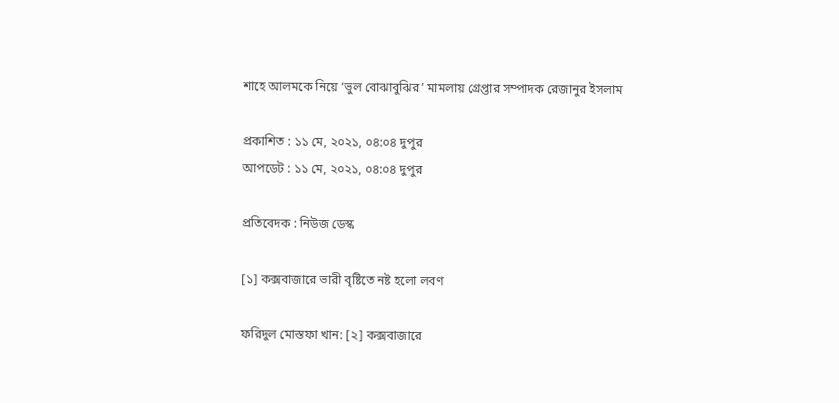শাহে আলমকে নিয়ে ‘ভুল বোঝাবুঝির’ মামলায় গ্রেপ্তার সম্পাদক রেজানুর ইসলাম

প্রকাশিত : ১১ মে, ২০২১, ০৪:০৪ দুপুর
আপডেট : ১১ মে, ২০২১, ০৪:০৪ দুপুর

প্রতিবেদক : নিউজ ডেস্ক

[১] কক্সবাজারে ভারী বৃষ্টিতে নষ্ট হলো লবণ

ফরিদুল মোস্তফা খান: [২] কক্সবাজারে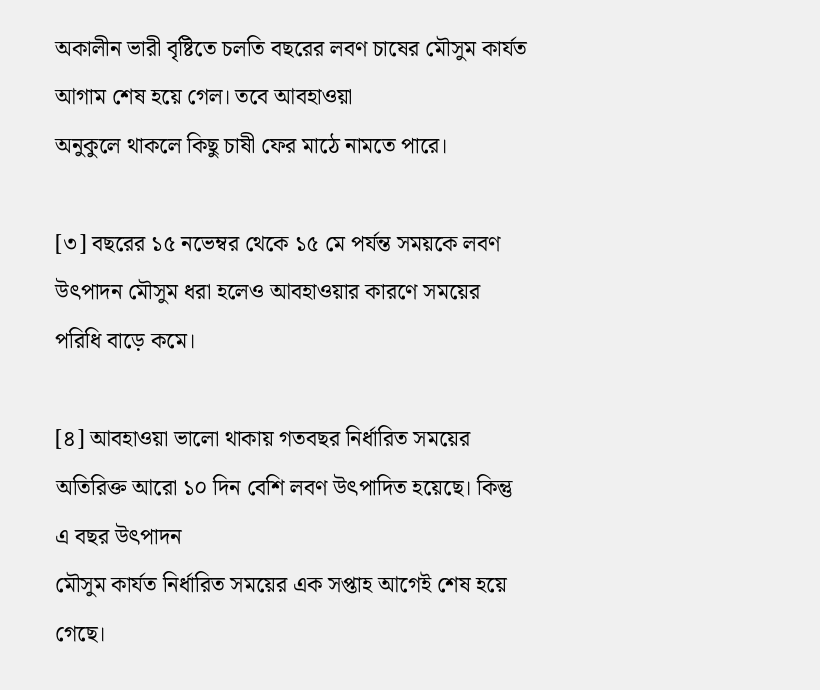অকালীন ভারী বৃষ্টিতে চলতি বছরের লবণ চাষের মৌসুম কার্যত আগাম শেষ হয়ে গেল। তবে আবহাওয়া
অনুকুলে থাকলে কিছু চাষী ফের মাঠে নামতে পারে।

[৩] বছরের ১৫ নভেম্বর থেকে ১৫ মে পর্যন্ত সময়কে লবণ উৎপাদন মৌসুম ধরা হলেও আবহাওয়ার কারণে সময়ের পরিধি বাড়ে কমে।

[৪] আবহাওয়া ভালো থাকায় গতবছর নির্ধারিত সময়ের অতিরিক্ত আরো ১০ দিন বেশি লবণ উৎপাদিত হয়েছে। কিন্তু এ বছর উৎপাদন
মৌসুম কার্যত নির্ধারিত সময়ের এক সপ্তাহ আগেই শেষ হয়ে গেছে।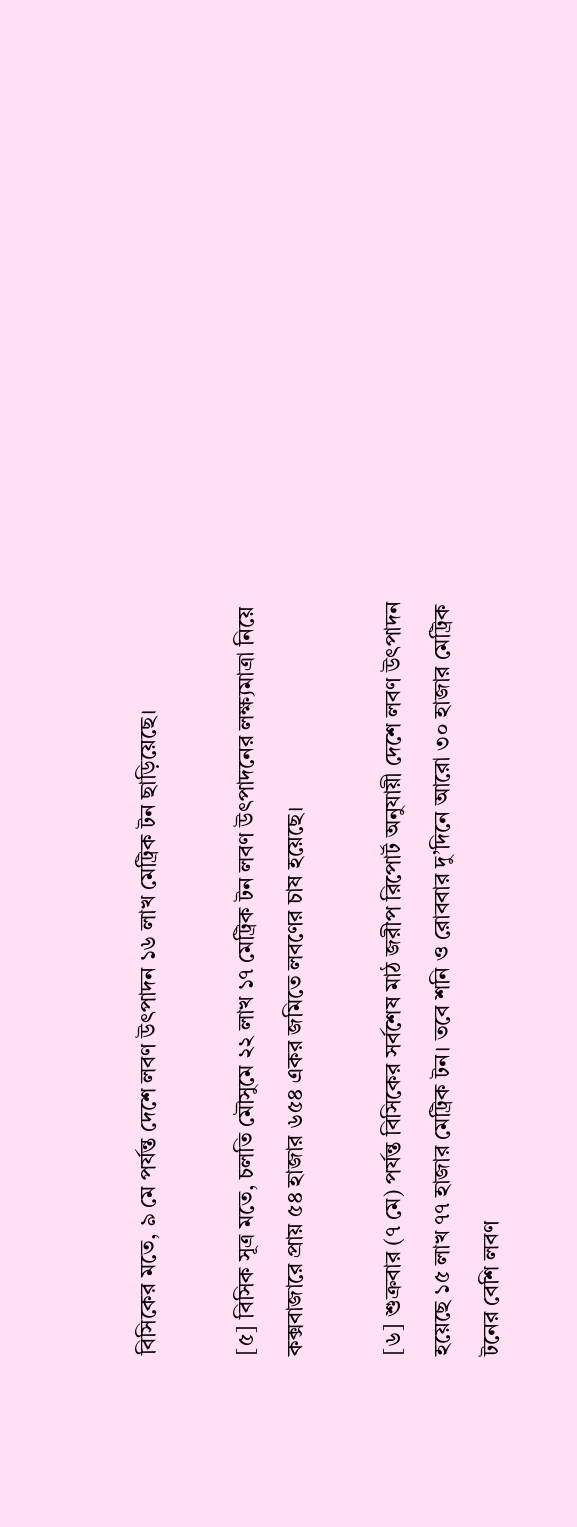বিসিকের মতে, ৯ মে পর্যন্ত দেশে লবণ উৎপাদন ১৬ লাখ মেট্রিক টন ছাড়িয়েছে।

[৫] বিসিক সূত্র মতে, চলতি মৌসুমে ২২ লাখ ১৭ মেট্রিক টন লবণ উৎপাদনের লক্ষ্যমাত্রা নিয়ে কক্সবাজারে প্রায় ৫৪ হাজার ৬৫৪ একর জমিতে লবণের চাষ হয়েছে।

[৬] শুক্রবার (৭ মে) পর্যন্ত বিসিকের সর্বশেষ মাঠ জরীপ রিপোর্ট অনুযায়ী দেশে লবণ উৎপাদন হয়েছে ১৫ লাখ ৭৭ হাজার মেট্রিক টন। তবে শনি ও রোববার দু’দিনে আরো ৩০ হাজার মেট্রিক টনের বেশি লবণ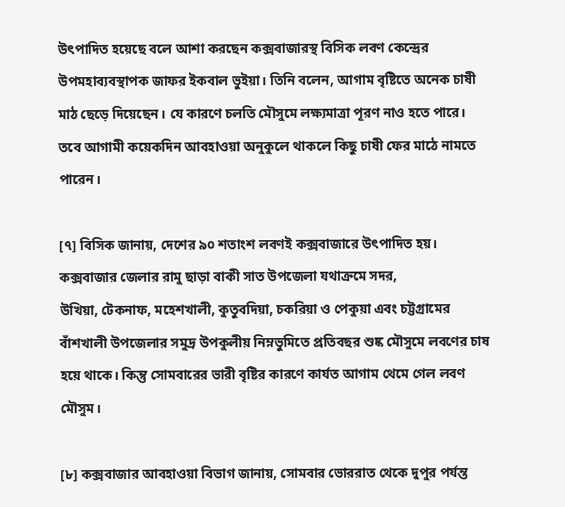উৎপাদিত হয়েছে বলে আশা করছেন কক্সবাজারস্থ বিসিক লবণ কেন্দ্রের উপমহাব্যবস্থাপক জাফর ইকবাল ভুইয়া। তিনি বলেন, আগাম বৃষ্টিতে অনেক চাষী মাঠ ছেড়ে দিয়েছেন। যে কারণে চলতি মৌসুমে লক্ষ্যমাত্রা পূরণ নাও হতে পারে। তবে আগামী কয়েকদিন আবহাওয়া অনুকুলে থাকলে কিছু চাষী ফের মাঠে নামতে পারেন।

[৭] বিসিক জানায়, দেশের ৯০ শতাংশ লবণই কক্সবাজারে উৎপাদিত হয়। কক্সবাজার জেলার রামু ছাড়া বাকী সাত উপজেলা যথাক্রমে সদর,
উখিয়া, টেকনাফ, মহেশখালী, কুতুবদিয়া, চকরিয়া ও পেকুয়া এবং চট্টগ্রামের বাঁশখালী উপজেলার সমুদ্র উপকুলীয় নিম্নভুমিতে প্রতিবছর শুষ্ক মৌসুমে লবণের চাষ হয়ে থাকে। কিন্তু সোমবারের ভারী বৃষ্টির কারণে কার্যত আগাম থেমে গেল লবণ মৌসুম।

[৮] কক্সবাজার আবহাওয়া বিভাগ জানায়, সোমবার ভোররাত থেকে দুপুর পর্যন্ত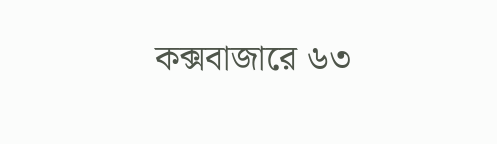কক্সবাজারে ৬৩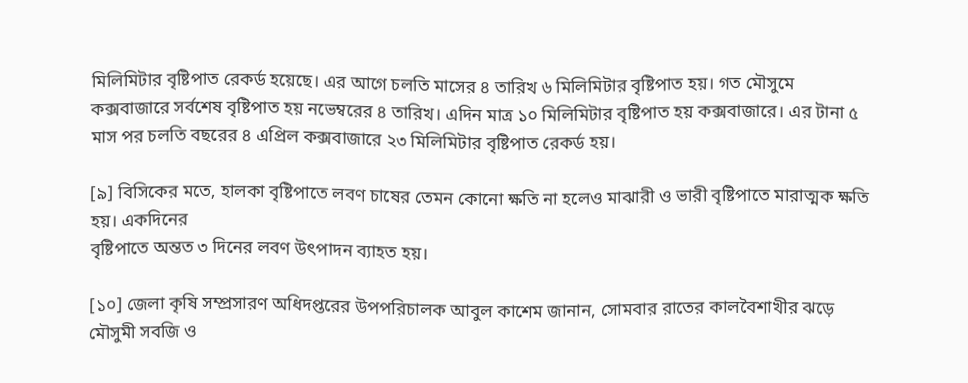মিলিমিটার বৃষ্টিপাত রেকর্ড হয়েছে। এর আগে চলতি মাসের ৪ তারিখ ৬ মিলিমিটার বৃষ্টিপাত হয়। গত মৌসুমে কক্সবাজারে সর্বশেষ বৃষ্টিপাত হয় নভেম্বরের ৪ তারিখ। এদিন মাত্র ১০ মিলিমিটার বৃষ্টিপাত হয় কক্সবাজারে। এর টানা ৫ মাস পর চলতি বছরের ৪ এপ্রিল কক্সবাজারে ২৩ মিলিমিটার বৃষ্টিপাত রেকর্ড হয়।

[৯] বিসিকের মতে, হালকা বৃষ্টিপাতে লবণ চাষের তেমন কোনো ক্ষতি না হলেও মাঝারী ও ভারী বৃষ্টিপাতে মারাত্মক ক্ষতি হয়। একদিনের
বৃষ্টিপাতে অন্তত ৩ দিনের লবণ উৎপাদন ব্যাহত হয়।

[১০] জেলা কৃষি সম্প্রসারণ অধিদপ্তরের উপপরিচালক আবুল কাশেম জানান, সোমবার রাতের কালবৈশাখীর ঝড়ে মৌসুমী সবজি ও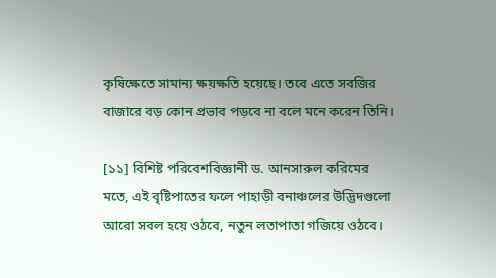কৃষিক্ষেতে সামান্য ক্ষয়ক্ষতি হয়েছে। তবে এতে সবজির বাজারে বড় কোন প্রভাব পড়বে না বলে মনে করেন তিনি।

[১১] বিশিষ্ট পরিবেশবিজ্ঞানী ড. আনসারুল করিমের মতে, এই বৃষ্টিপাতের ফলে পাহাড়ী বনাঞ্চলের উদ্ভিদগুলো আরো সবল হয়ে ওঠবে, নতুন লতাপাতা গজিয়ে ওঠবে।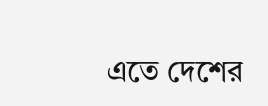এতে দেশের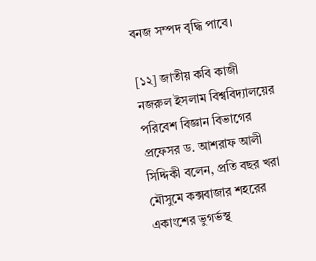বনজ সম্পদ বৃদ্ধি পাবে।

[১২] জাতীয় কবি কাজী নজরুল ইসলাম বিশ্ববিদ্যালয়ের পরিবেশ বিজ্ঞান বিভাগের প্রফেসর ড. আশরাফ আলী সিদ্দিকী বলেন, প্রতি বছর খরা মৌসুমে কক্সবাজার শহরের একাংশের ভুগর্ভস্থ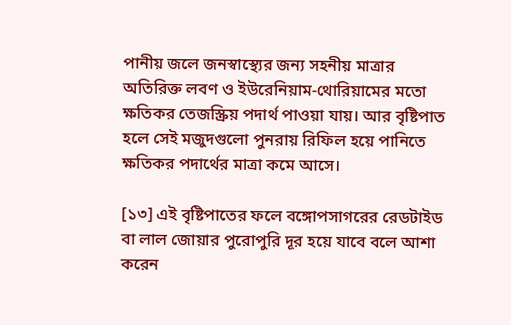পানীয় জলে জনস্বাস্থ্যের জন্য সহনীয় মাত্রার অতিরিক্ত লবণ ও ইউরেনিয়াম-থোরিয়ামের মতো ক্ষতিকর তেজস্ক্রিয় পদার্থ পাওয়া যায়। আর বৃষ্টিপাত হলে সেই মজুদগুলো পুনরায় রিফিল হয়ে পানিতে ক্ষতিকর পদার্থের মাত্রা কমে আসে।

[১৩] এই বৃষ্টিপাতের ফলে বঙ্গোপসাগরের রেডটাইড বা লাল জোয়ার পুরোপুরি দূর হয়ে যাবে বলে আশা করেন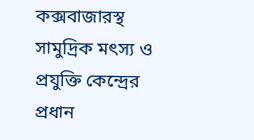কক্সবাজারস্থ সামুদ্রিক মৎস্য ও প্রযুক্তি কেন্দ্রের প্রধান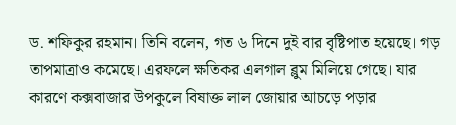ড. শফিকুর রহমান। তিনি বলেন, গত ৬ দিনে দুই বার বৃষ্টিপাত হয়েছে। গড় তাপমাত্রাও কমেছে। এরফলে ক্ষতিকর এলগাল ব্লুম মিলিয়ে গেছে। যার কারণে কক্সবাজার উপকুলে বিষাক্ত লাল জোয়ার আচড়ে পড়ার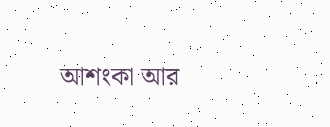আশংকা আর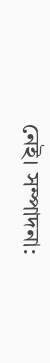নেই। সম্পাদনা: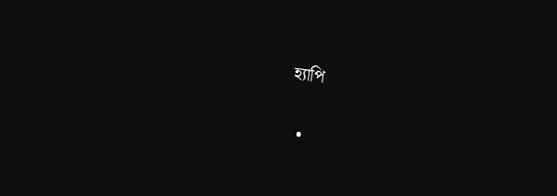হ্যাপি

  •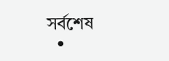সর্বশেষ
  •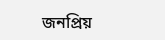জনপ্রিয়